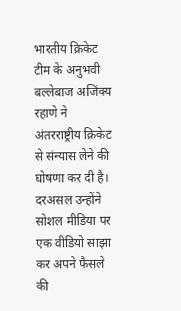भारतीय क्रिकेट टीम के अनुभवी बल्लेबाज अजिंक्य रहाणे ने अंतरराष्ट्रीय क्रिकेट से संन्यास लेने की घोषणा कर दी है। दरअसल उन्होंने सोशल मीडिया पर एक वीडियो साझा कर अपने फैसले की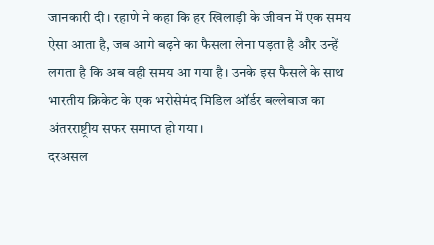जानकारी दी। रहाणे ने कहा कि हर खिलाड़ी के जीवन में एक समय ऐसा आता है, जब आगे बढ़ने का फैसला लेना पड़ता है और उन्हें लगता है कि अब वही समय आ गया है। उनके इस फैसले के साथ भारतीय क्रिकेट के एक भरोसेमंद मिडिल ऑर्डर बल्लेबाज का अंतरराष्ट्रीय सफर समाप्त हो गया।
दरअसल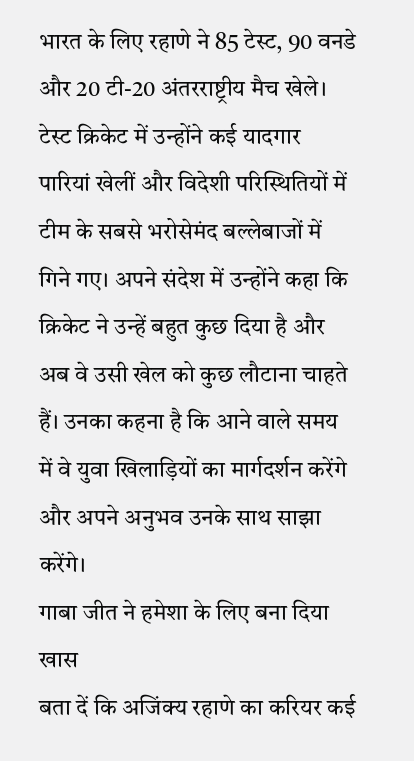भारत के लिए रहाणे ने 85 टेस्ट, 90 वनडे और 20 टी-20 अंतरराष्ट्रीय मैच खेले। टेस्ट क्रिकेट में उन्होंने कई यादगार पारियां खेलीं और विदेशी परिस्थितियों में टीम के सबसे भरोसेमंद बल्लेबाजों में गिने गए। अपने संदेश में उन्होंने कहा कि क्रिकेट ने उन्हें बहुत कुछ दिया है और अब वे उसी खेल को कुछ लौटाना चाहते हैं। उनका कहना है कि आने वाले समय में वे युवा खिलाड़ियों का मार्गदर्शन करेंगे और अपने अनुभव उनके साथ साझा करेंगे।
गाबा जीत ने हमेशा के लिए बना दिया खास
बता दें कि अजिंक्य रहाणे का करियर कई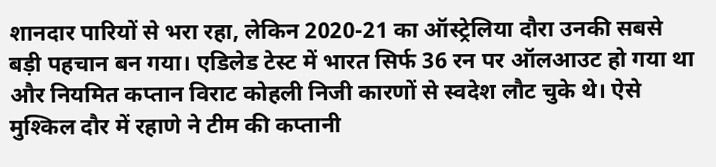शानदार पारियों से भरा रहा, लेकिन 2020-21 का ऑस्ट्रेलिया दौरा उनकी सबसे बड़ी पहचान बन गया। एडिलेड टेस्ट में भारत सिर्फ 36 रन पर ऑलआउट हो गया था और नियमित कप्तान विराट कोहली निजी कारणों से स्वदेश लौट चुके थे। ऐसे मुश्किल दौर में रहाणे ने टीम की कप्तानी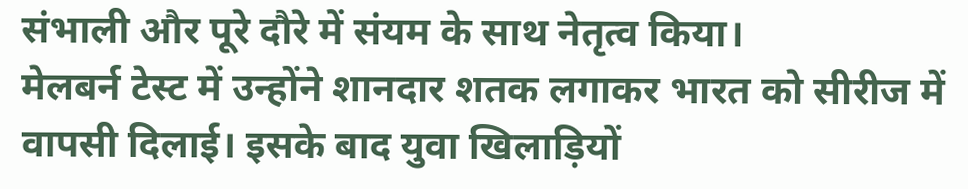संभाली और पूरे दौरे में संयम के साथ नेतृत्व किया।
मेलबर्न टेस्ट में उन्होंने शानदार शतक लगाकर भारत को सीरीज में वापसी दिलाई। इसके बाद युवा खिलाड़ियों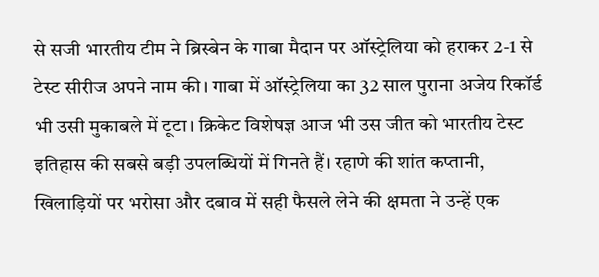से सजी भारतीय टीम ने ब्रिस्बेन के गाबा मैदान पर ऑस्ट्रेलिया को हराकर 2-1 से टेस्ट सीरीज अपने नाम की। गाबा में ऑस्ट्रेलिया का 32 साल पुराना अजेय रिकॉर्ड भी उसी मुकाबले में टूटा। क्रिकेट विशेषज्ञ आज भी उस जीत को भारतीय टेस्ट इतिहास की सबसे बड़ी उपलब्धियों में गिनते हैं। रहाणे की शांत कप्तानी, खिलाड़ियों पर भरोसा और दबाव में सही फैसले लेने की क्षमता ने उन्हें एक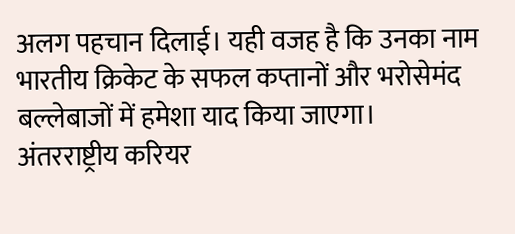अलग पहचान दिलाई। यही वजह है कि उनका नाम भारतीय क्रिकेट के सफल कप्तानों और भरोसेमंद बल्लेबाजों में हमेशा याद किया जाएगा।
अंतरराष्ट्रीय करियर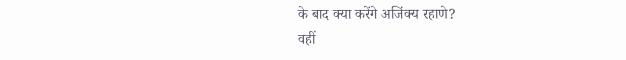के बाद क्या करेंगे अजिंक्य रहाणे?
वहीं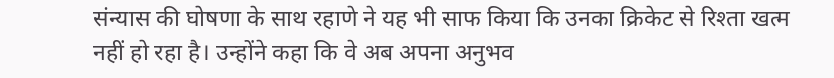संन्यास की घोषणा के साथ रहाणे ने यह भी साफ किया कि उनका क्रिकेट से रिश्ता खत्म नहीं हो रहा है। उन्होंने कहा कि वे अब अपना अनुभव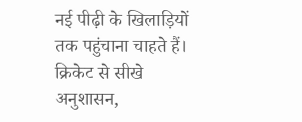नई पीढ़ी के खिलाड़ियों तक पहुंचाना चाहते हैं। क्रिकेट से सीखे अनुशासन,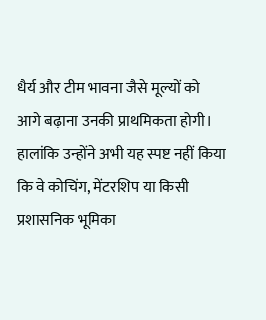धैर्य और टीम भावना जैसे मूल्यों को आगे बढ़ाना उनकी प्राथमिकता होगी। हालांकि उन्होंने अभी यह स्पष्ट नहीं किया कि वे कोचिंग, मेंटरशिप या किसी प्रशासनिक भूमिका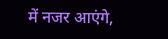में नजर आएंगे,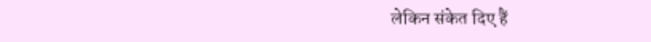लेकिन संकेत दिए हैं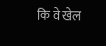कि वे खेल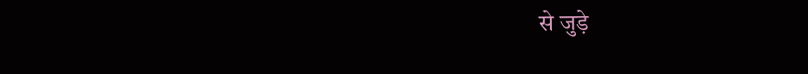से जुड़े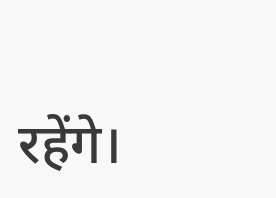रहेंगे।